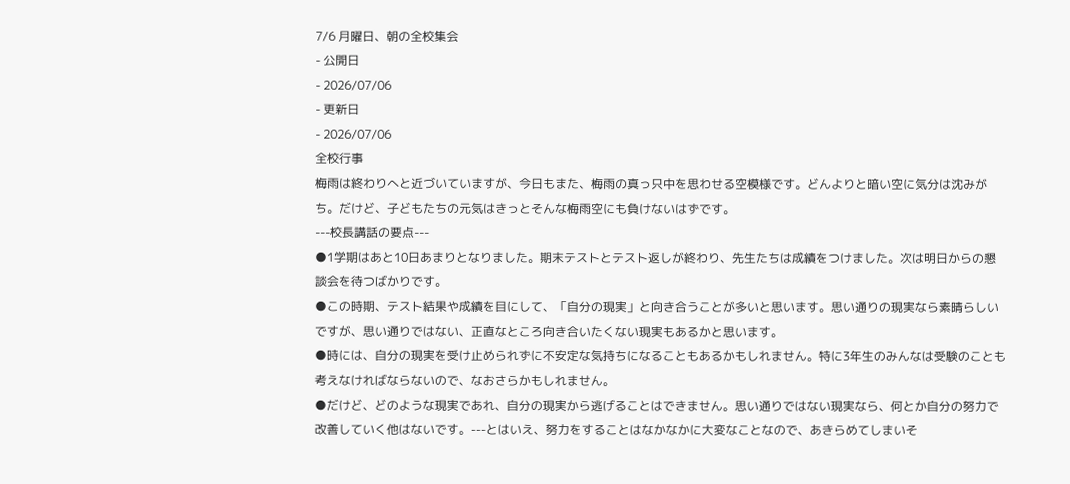7/6 月曜日、朝の全校集会
- 公開日
- 2026/07/06
- 更新日
- 2026/07/06
全校行事
梅雨は終わりへと近づいていますが、今日もまた、梅雨の真っ只中を思わせる空模様です。どんよりと暗い空に気分は沈みがち。だけど、子どもたちの元気はきっとそんな梅雨空にも負けないはずです。
---校長講話の要点---
●1学期はあと10日あまりとなりました。期末テストとテスト返しが終わり、先生たちは成績をつけました。次は明日からの懇談会を待つばかりです。
●この時期、テスト結果や成績を目にして、「自分の現実」と向き合うことが多いと思います。思い通りの現実なら素晴らしいですが、思い通りではない、正直なところ向き合いたくない現実もあるかと思います。
●時には、自分の現実を受け止められずに不安定な気持ちになることもあるかもしれません。特に3年生のみんなは受験のことも考えなければならないので、なおさらかもしれません。
●だけど、どのような現実であれ、自分の現実から逃げることはできません。思い通りではない現実なら、何とか自分の努力で改善していく他はないです。---とはいえ、努力をすることはなかなかに大変なことなので、あきらめてしまいそ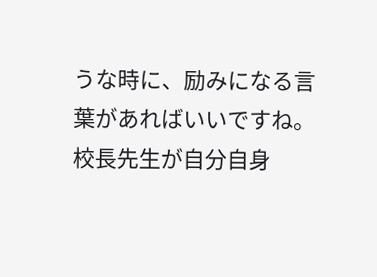うな時に、励みになる言葉があればいいですね。校長先生が自分自身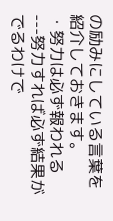の励みにしている言葉を紹介しておきます。
・努力は必ず報われる
---努力すれば必ず結果がでるわけで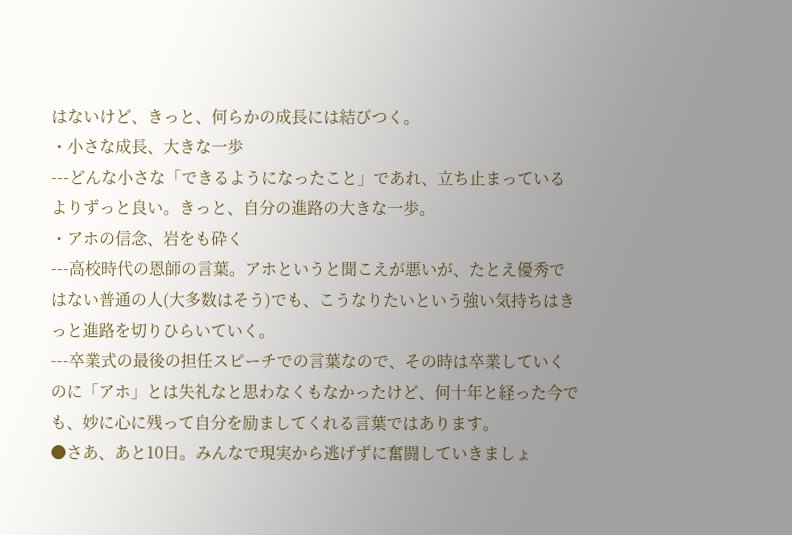はないけど、きっと、何らかの成長には結びつく。
・小さな成長、大きな一歩
---どんな小さな「できるようになったこと」であれ、立ち止まっているよりずっと良い。きっと、自分の進路の大きな一歩。
・アホの信念、岩をも砕く
---高校時代の恩師の言葉。アホというと聞こえが悪いが、たとえ優秀ではない普通の人(大多数はそう)でも、こうなりたいという強い気持ちはきっと進路を切りひらいていく。
---卒業式の最後の担任スピーチでの言葉なので、その時は卒業していくのに「アホ」とは失礼なと思わなくもなかったけど、何十年と経った今でも、妙に心に残って自分を励ましてくれる言葉ではあります。
●さあ、あと10日。みんなで現実から逃げずに奮闘していきましょ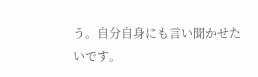う。自分自身にも言い聞かせたいです。